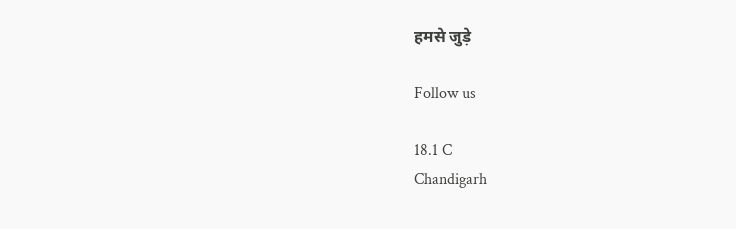हमसे जुड़े

Follow us

18.1 C
Chandigarh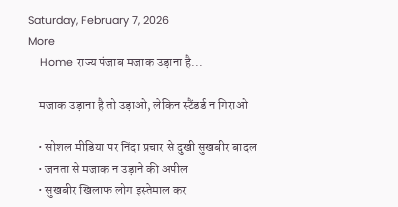Saturday, February 7, 2026
More
    Home राज्य पंजाब मजाक उड़ाना है...

    मजाक उड़ाना है तो उड़ाओ, लेकिन स्टैंडर्ड न गिराओ

    • सोशल मीडिया पर निंदा प्रचार से दुखी सुखबीर बादल
    • जनता से मजाक न उड़ाने की अपील
    • सुखबीर खिलाफ लोग इस्तेमाल कर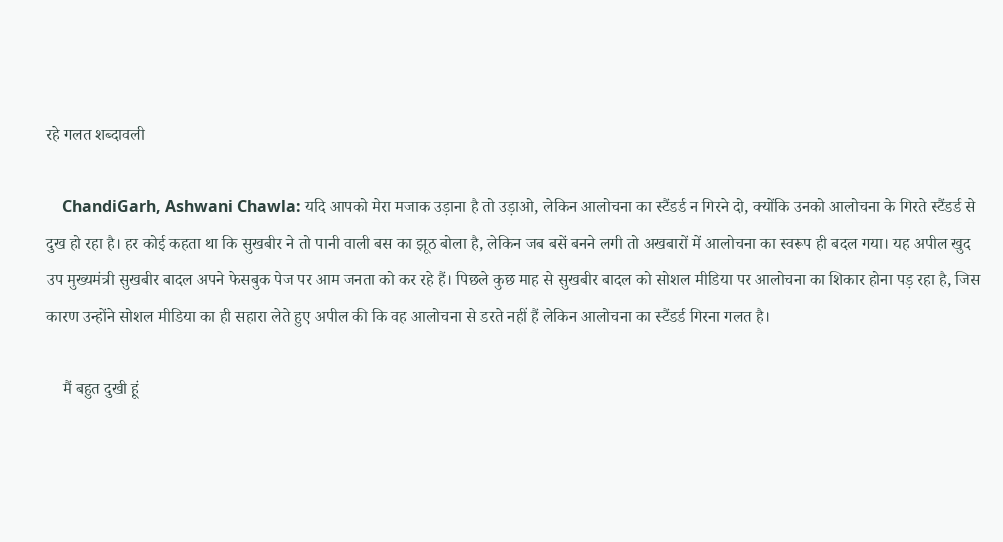रहे गलत शब्दावली

    ChandiGarh, Ashwani Chawla: यदि आपको मेरा मजाक उड़ाना है तो उड़ाओ, लेकिन आलोचना का स्टैंडर्ड न गिरने दो, क्योंकि उनको आलोचना के गिरते स्टैंडर्ड से दुख हो रहा है। हर कोई कहता था कि सुखबीर ने तो पानी वाली बस का झूठ बोला है, लेकिन जब बसें बनने लगी तो अखबारों में आलोचना का स्वरूप ही बदल गया। यह अपील खुद उप मुख्यमंत्री सुखबीर बादल अपने फेसबुक पेज पर आम जनता को कर रहे हैं। पिछले कुछ माह से सुखबीर बादल को सोशल मीडिया पर आलोचना का शिकार होना पड़ रहा है, जिस कारण उन्होंने सोशल मीडिया का ही सहारा लेते हुए अपील की कि वह आलोचना से डरते नहीं हैं लेकिन आलोचना का स्टैंडर्ड गिरना गलत है।

    मैं बहुत दुखी हूं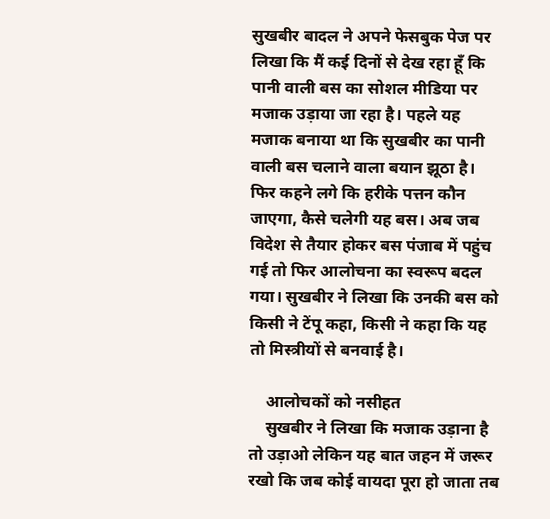सुखबीर बादल ने अपने फेसबुक पेज पर लिखा कि मैं कई दिनों से देख रहा हूँ कि पानी वाली बस का सोशल मीडिया पर मजाक उड़ाया जा रहा है। पहले यह मजाक बनाया था कि सुखबीर का पानी वाली बस चलाने वाला बयान झूठा है। फिर कहने लगे कि हरीके पत्तन कौन जाएगा, कैसे चलेगी यह बस। अब जब विदेश से तैयार होकर बस पंजाब में पहुंच गई तो फिर आलोचना का स्वरूप बदल गया। सुखबीर ने लिखा कि उनकी बस को किसी ने टेंपू कहा, किसी ने कहा कि यह तो मिस्त्रीयों से बनवाई है।

    आलोचकों को नसीहत
    सुखबीर ने लिखा कि मजाक उड़ाना है तो उड़ाओ लेकिन यह बात जहन में जरूर रखो कि जब कोई वायदा पूरा हो जाता तब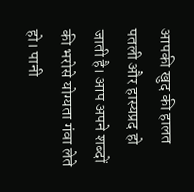आपकी खुद की हालत पतली और हास्यप्रद हो जाती है। आप अपने शब्दों की भरोसे योग्यता गंवा लेते हो। पानी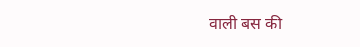वाली बस की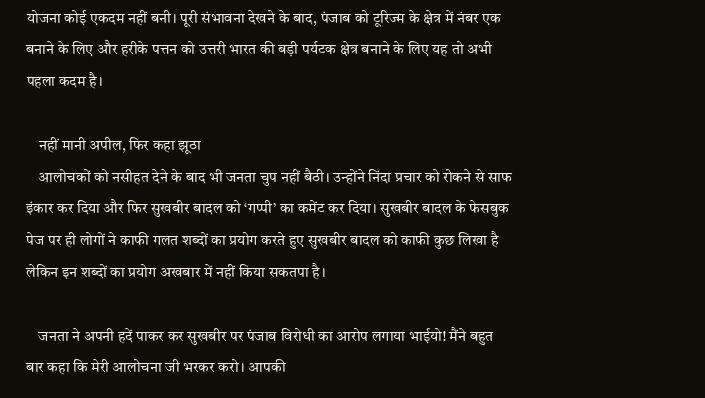योजना कोई एकदम नहीं बनी। पूरी संभावना देखने के बाद, पंजाब को टूरिज्म के क्षेत्र में नंबर एक बनाने के लिए और हरीके पत्तन को उत्तरी भारत की बड़ी पर्यटक क्षेत्र बनाने के लिए यह तो अभी पहला कदम है।

    नहीं मानी अपील, फिर कहा झूठा
    आलोचकों को नसीहत देने के बाद भी जनता चुप नहीं बैठी। उन्होंने निंदा प्रचार को रोकने से साफ इंकार कर दिया और फिर सुखबीर बादल को ‘गप्पी’ का कमेंट कर दिया। सुखबीर बादल के फेसबुक पेज पर ही लोगों ने काफी गलत शब्दों का प्रयोग करते हुए सुखबीर बादल को काफी कुछ लिखा है लेकिन इन शब्दों का प्रयोग अखबार में नहीं किया सकतपा है।

    जनता ने अपनी हदें पाकर कर सुखबीर पर पंजाब विरोधी का आरोप लगाया भाईयो! मैंने बहुत बार कहा कि मेरी आलोचना जी भरकर करो। आपकी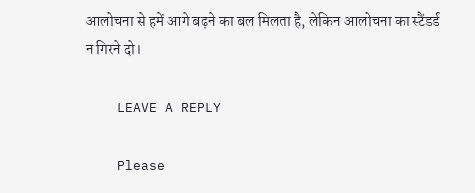आलोचना से हमें आगे बढ़ने का बल मिलता है, लेकिन आलोचना का स्टैंडर्ड न गिरने दो।

    LEAVE A REPLY

    Please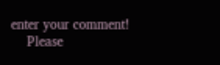enter your comment!
    Please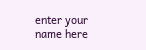enter your name here